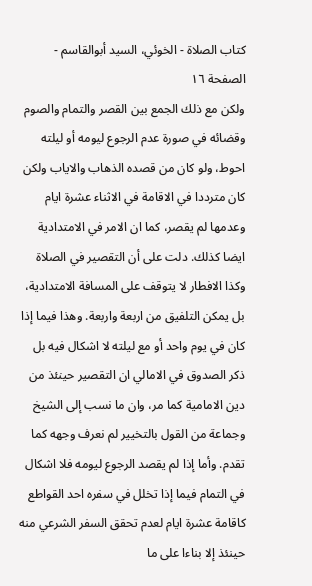كتاب الصلاة - الخوئي، السيد أبوالقاسم - الصفحة ١٦
ولكن مع ذلك الجمع بين القصر والتمام والصوم وقضائه في صورة عدم الرجوع ليومه أو ليلته احوط، ولو كان من قصده الذهاب والاياب ولكن كان مترددا في الاقامة في الاثناء عشرة ايام وعدمها لم يقصر، كما ان الامر في الامتدادية ايضا كذلك. دلت على أن التقصير في الصلاة وكذا الافطار لا يتوقف على المسافة الامتدادية، بل يمكن التلفيق من اربعة واربعة. وهذا فيما إذا كان في يوم واحد أو مع ليلته لا اشكال فيه بل ذكر الصدوق في الامالي ان التقصير حينئذ من دين الامامية كما مر، وان ما نسب إلى الشيخ وجماعة من القول بالتخيير لم نعرف وجهه كما تقدم. وأما إذا لم يقصد الرجوع ليومه فلا اشكال في التمام فيما إذا تخلل في سفره احد القواطع كاقامة عشرة ايام لعدم تحقق السفر الشرعي منه حينئذ إلا بناءا على ما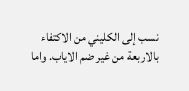نسب إلى الكليني من الاكتفاء بالاربعة من غير ضم الاياب. واما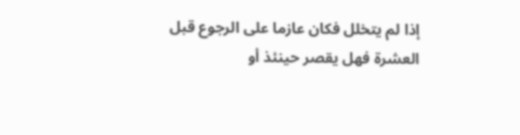إذا لم يتخلل فكان عازما على الرجوع قبل العشرة فهل يقصر حينئذ أو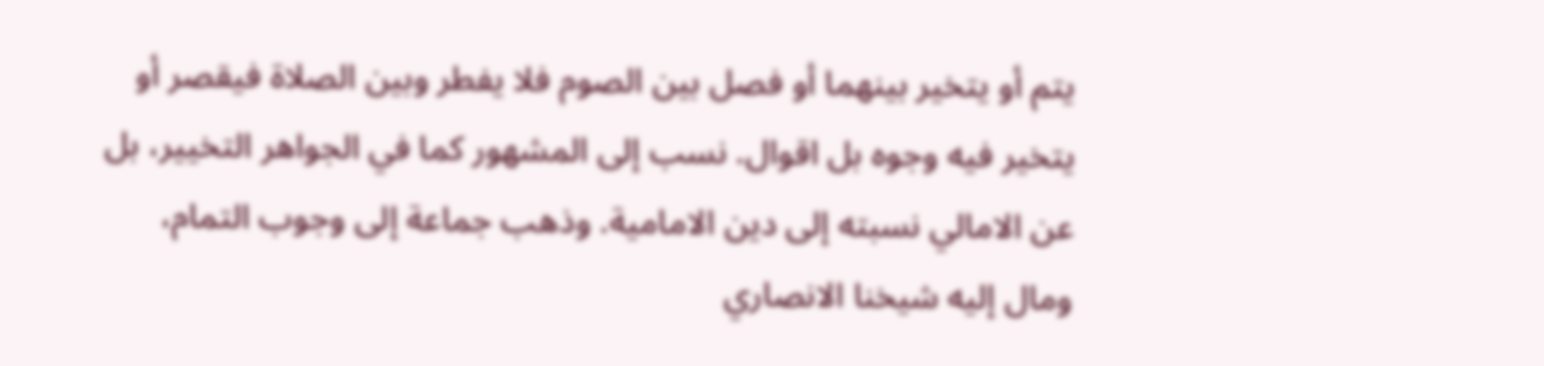يتم أو يتخير بينهما أو فصل بين الصوم فلا يفطر وبين الصلاة فيقصر أو يتخير فيه وجوه بل اقوال. نسب إلى المشهور كما في الجواهر التخيير، بل عن الامالي نسبته إلى دين الامامية. وذهب جماعة إلى وجوب التمام، ومال إليه شيخنا الانصاري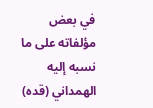في بعض مؤلفاته على ما نسبه إليه الهمداني (قده)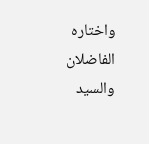واختاره الفاضلان والسيد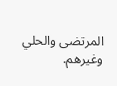المرتضى والحلي وغيرهم.